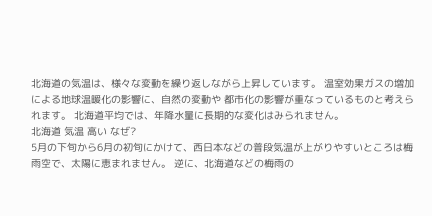北海道の気温は、様々な変動を繰り返しながら上昇しています。 温室効果ガスの増加による地球温暖化の影響に、自然の変動や 都市化の影響が重なっているものと考えられます。 北海道平均では、年降水量に長期的な変化はみられません。
北海道 気温 高い なぜ?
5月の下旬から6月の初旬にかけて、西日本などの普段気温が上がりやすいところは梅雨空で、太陽に恵まれません。 逆に、北海道などの梅雨の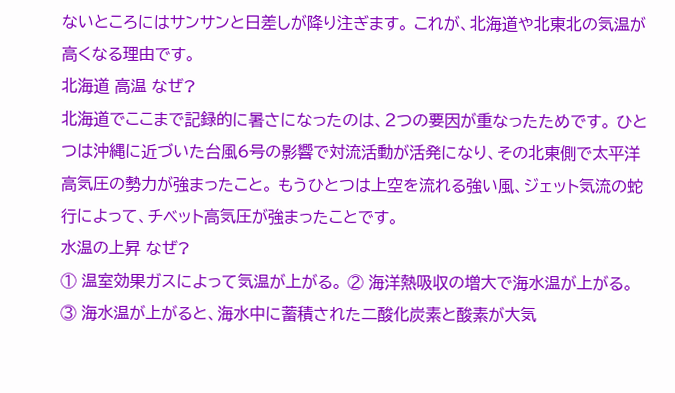ないところにはサンサンと日差しが降り注ぎます。 これが、北海道や北東北の気温が高くなる理由です。
北海道 高温 なぜ?
北海道でここまで記録的に暑さになったのは、2つの要因が重なったためです。 ひとつは沖縄に近づいた台風6号の影響で対流活動が活発になり、その北東側で太平洋高気圧の勢力が強まったこと。 もうひとつは上空を流れる強い風、ジェット気流の蛇行によって、チベット高気圧が強まったことです。
水温の上昇 なぜ?
① 温室効果ガスによって気温が上がる。 ② 海洋熱吸収の増大で海水温が上がる。 ③ 海水温が上がると、海水中に蓄積された二酸化炭素と酸素が大気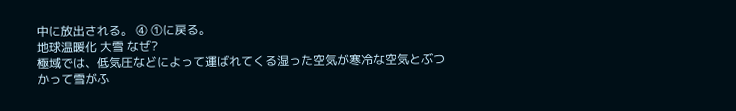中に放出される。 ④ ①に戻る。
地球温暖化 大雪 なぜ?
極域では、低気圧などによって運ばれてくる湿った空気が寒冷な空気とぶつかって雪がふ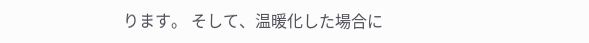ります。 そして、温暖化した場合に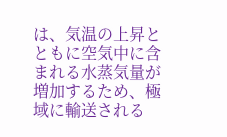は、気温の上昇とともに空気中に含まれる水蒸気量が増加するため、極域に輸送される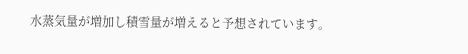水蒸気量が増加し積雪量が増えると予想されています。